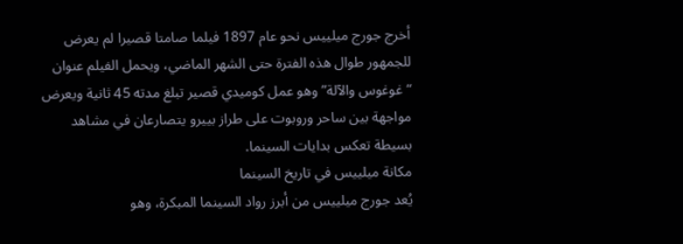أخرج جورج ميلييس نحو عام 1897 فيلما صامتا قصيرا لم يعرض للجمهور طوال هذه الفترة حتى الشهر الماضي، ويحمل الفيلم عنوان “غوغوس والآلة” وهو عمل كوميدي قصير تبلغ مدته 45 ثانية ويعرض مواجهة بين ساحر وروبوت على طراز بييرو يتصارعان في مشاهد بسيطة تعكس بدايات السينما.
مكانة ميلييس في تاريخ السينما
يُعد جورج ميلييس من أبرز رواد السينما المبكرة، وهو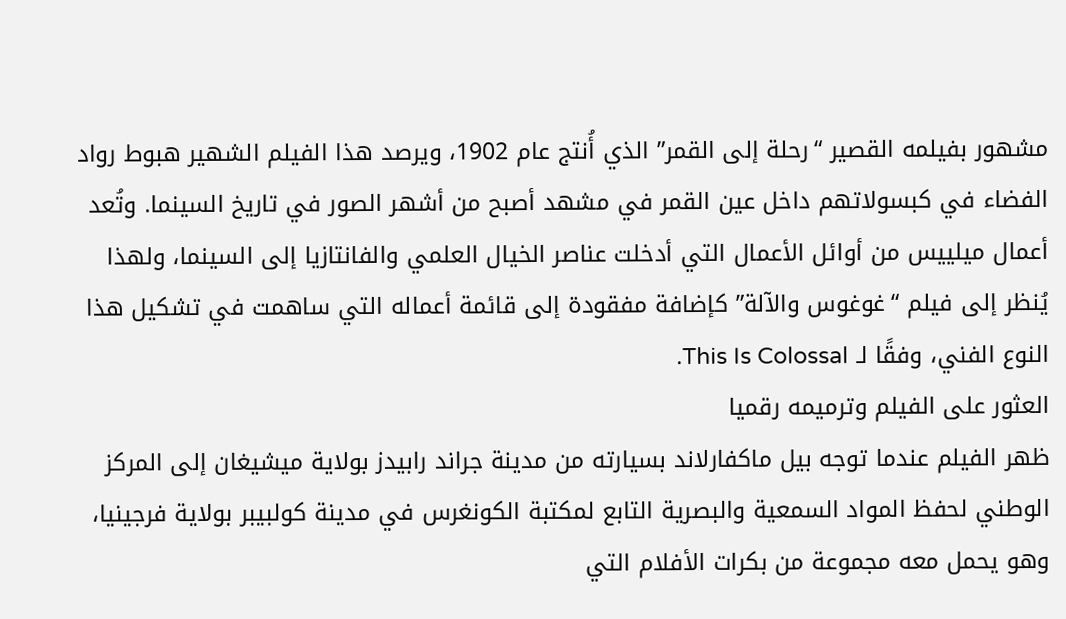مشهور بفيلمه القصير “رحلة إلى القمر” الذي أُنتج عام 1902، ويرصد هذا الفيلم الشهير هبوط رواد الفضاء في كبسولاتهم داخل عين القمر في مشهد أصبح من أشهر الصور في تاريخ السينما. وتُعد أعمال ميلييس من أوائل الأعمال التي أدخلت عناصر الخيال العلمي والفانتازيا إلى السينما، ولهذا يُنظر إلى فيلم “غوغوس والآلة” كإضافة مفقودة إلى قائمة أعماله التي ساهمت في تشكيل هذا النوع الفني، وفقًا لـ This Is Colossal.
العثور على الفيلم وترميمه رقميا
ظهر الفيلم عندما توجه بيل ماكفارلاند بسيارته من مدينة جراند رابيدز بولاية ميشيغان إلى المركز الوطني لحفظ المواد السمعية والبصرية التابع لمكتبة الكونغرس في مدينة كولبيبر بولاية فرجينيا، وهو يحمل معه مجموعة من بكرات الأفلام التي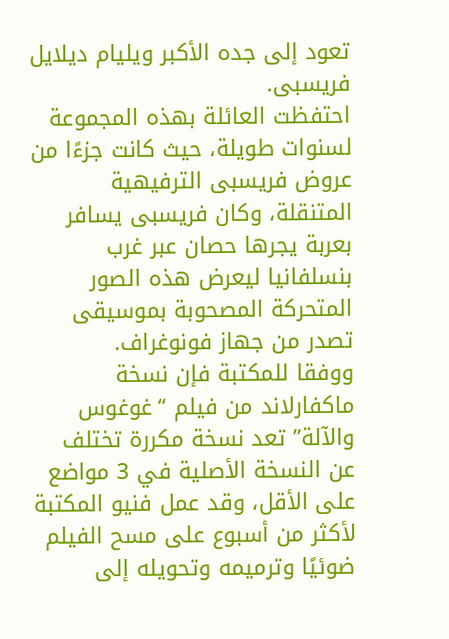تعود إلى جده الأكبر ويليام ديلايل فريسبى.
احتفظت العائلة بهذه المجموعة لسنوات طويلة، حيث كانت جزءًا من عروض فريسبى الترفيهية المتنقلة، وكان فريسبى يسافر بعربة يجرها حصان عبر غرب بنسلفانيا ليعرض هذه الصور المتحركة المصحوبة بموسيقى تصدر من جهاز فونوغراف.
ووفقا للمكتبة فإن نسخة ماكفارلاند من فيلم “غوغوس والآلة” تعد نسخة مكررة تختلف عن النسخة الأصلية في 3 مواضع على الأقل، وقد عمل فنيو المكتبة لأكثر من أسبوع على مسح الفيلم ضوئيًا وترميمه وتحويله إلى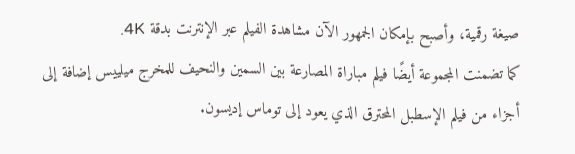صيغة رقمية، وأصبح بإمكان الجمهور الآن مشاهدة الفيلم عبر الإنترنت بدقة 4K.
كما تضمنت المجموعة أيضًا فيلم مباراة المصارعة بين السمين والنحيف للمخرج ميلييس إضافة إلى أجزاء من فيلم الإسطبل المحترق الذي يعود إلى توماس إديسون.